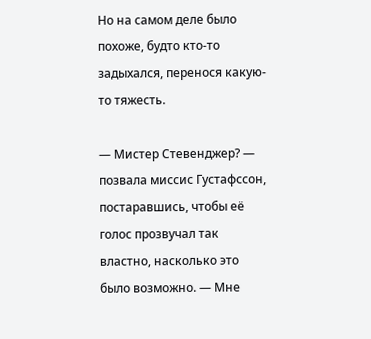Но на самом деле было похоже, будто кто-то задыхался, перенося какую-то тяжесть.

— Мистер Стевенджер? — позвала миссис Густафссон, постаравшись, чтобы её голос прозвучал так властно, насколько это было возможно. — Мне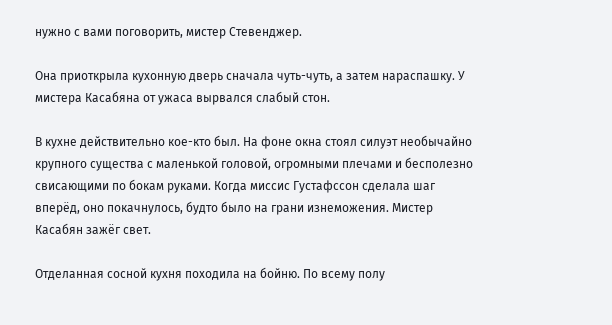нужно с вами поговорить, мистер Стевенджер.

Она приоткрыла кухонную дверь сначала чуть-чуть, а затем нараспашку. У мистера Касабяна от ужаса вырвался слабый стон.

В кухне действительно кое-кто был. На фоне окна стоял силуэт необычайно крупного существа с маленькой головой, огромными плечами и бесполезно свисающими по бокам руками. Когда миссис Густафссон сделала шаг вперёд, оно покачнулось, будто было на грани изнеможения. Мистер Касабян зажёг свет.

Отделанная сосной кухня походила на бойню. По всему полу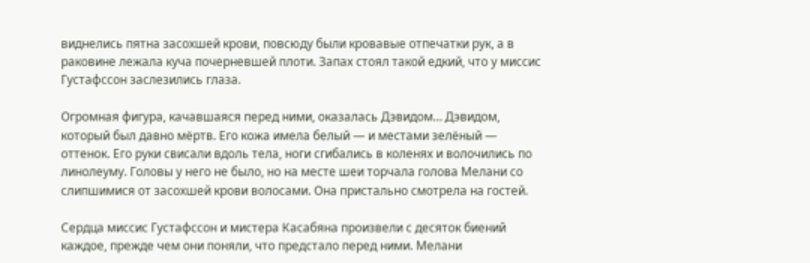виднелись пятна засохшей крови, повсюду были кровавые отпечатки рук, а в раковине лежала куча почерневшей плоти. Запах стоял такой едкий, что у миссис Густафссон заслезились глаза.

Огромная фигура, качавшаяся перед ними, оказалась Дэвидом… Дэвидом, который был давно мёртв. Его кожа имела белый — и местами зелёный — оттенок. Его руки свисали вдоль тела, ноги сгибались в коленях и волочились по линолеуму. Головы у него не было, но на месте шеи торчала голова Мелани со слипшимися от засохшей крови волосами. Она пристально смотрела на гостей.

Сердца миссис Густафссон и мистера Касабяна произвели с десяток биений каждое, прежде чем они поняли, что предстало перед ними. Мелани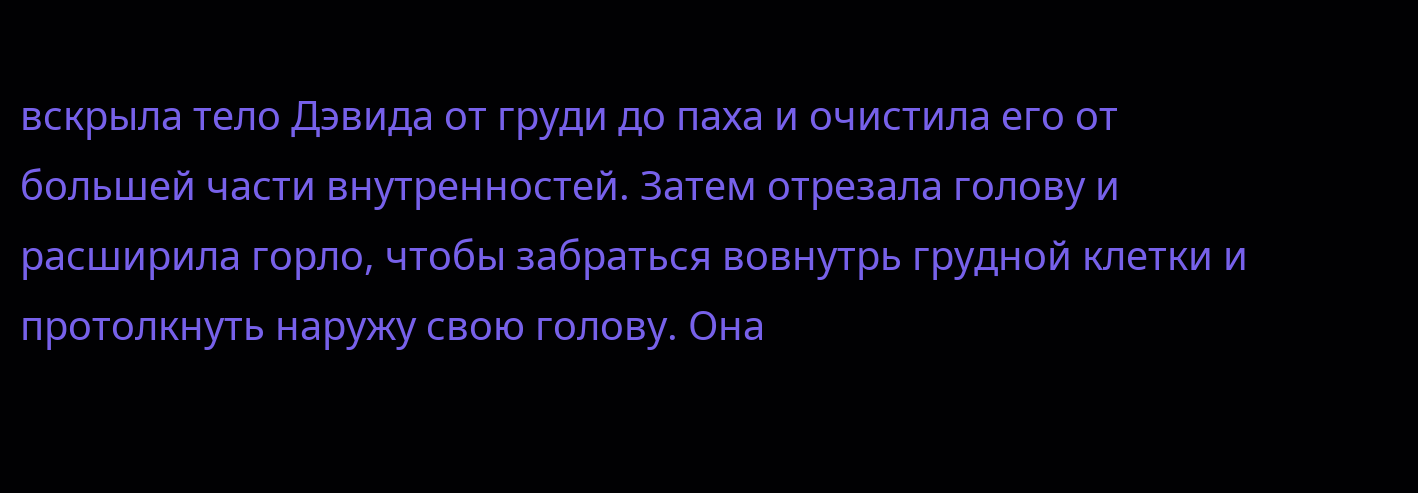вскрыла тело Дэвида от груди до паха и очистила его от большей части внутренностей. Затем отрезала голову и расширила горло, чтобы забраться вовнутрь грудной клетки и протолкнуть наружу свою голову. Она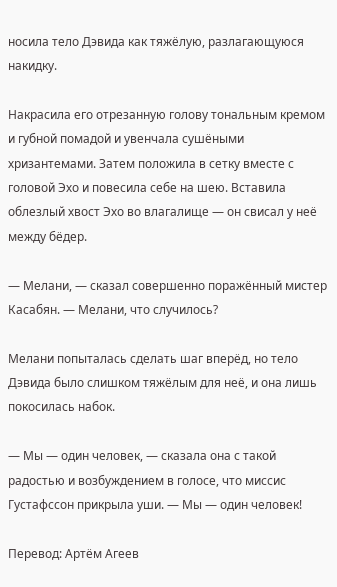носила тело Дэвида как тяжёлую, разлагающуюся накидку.

Накрасила его отрезанную голову тональным кремом и губной помадой и увенчала сушёными хризантемами. Затем положила в сетку вместе с головой Эхо и повесила себе на шею. Вставила облезлый хвост Эхо во влагалище — он свисал у неё между бёдер.

— Мелани, — сказал совершенно поражённый мистер Касабян. — Мелани, что случилось?

Мелани попыталась сделать шаг вперёд, но тело Дэвида было слишком тяжёлым для неё, и она лишь покосилась набок.

— Мы — один человек, — сказала она с такой радостью и возбуждением в голосе, что миссис Густафссон прикрыла уши. — Мы — один человек!

Перевод: Артём Агеев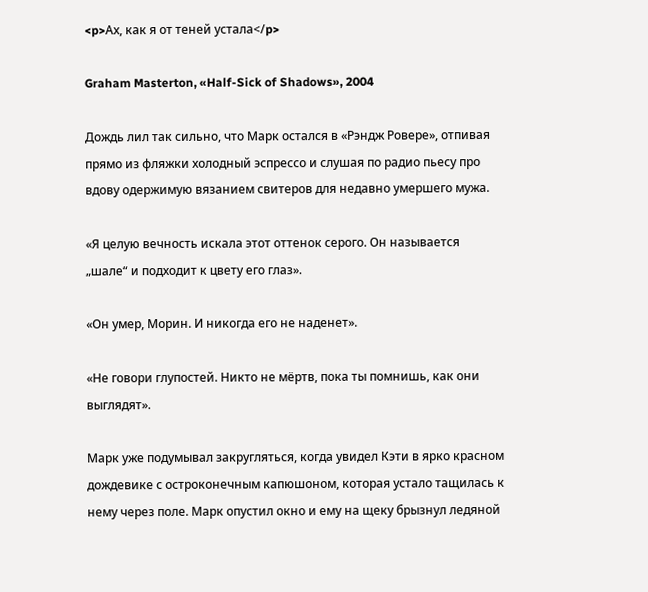<p>Ах, как я от теней устала</p>

Graham Masterton, «Half-Sick of Shadows», 2004

Дождь лил так сильно, что Марк остался в «Рэндж Ровере», отпивая прямо из фляжки холодный эспрессо и слушая по радио пьесу про вдову одержимую вязанием свитеров для недавно умершего мужа.

«Я целую вечность искала этот оттенок серого. Он называется „шале“ и подходит к цвету его глаз».

«Он умер, Морин. И никогда его не наденет».

«Не говори глупостей. Никто не мёртв, пока ты помнишь, как они выглядят».

Марк уже подумывал закругляться, когда увидел Кэти в ярко красном дождевике с остроконечным капюшоном, которая устало тащилась к нему через поле. Марк опустил окно и ему на щеку брызнул ледяной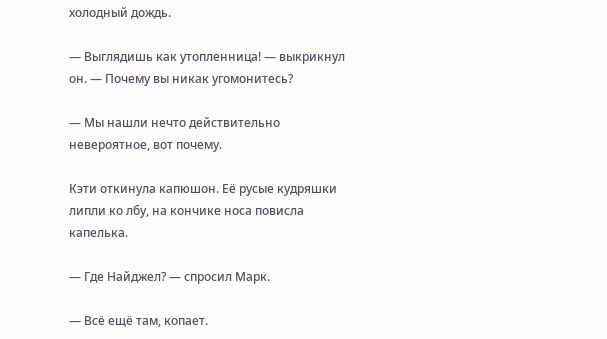холодный дождь.

— Выглядишь как утопленница! — выкрикнул он. — Почему вы никак угомонитесь?

— Мы нашли нечто действительно невероятное, вот почему.

Кэти откинула капюшон. Её русые кудряшки липли ко лбу, на кончике носа повисла капелька.

— Где Найджел? — спросил Марк.

— Всё ещё там, копает.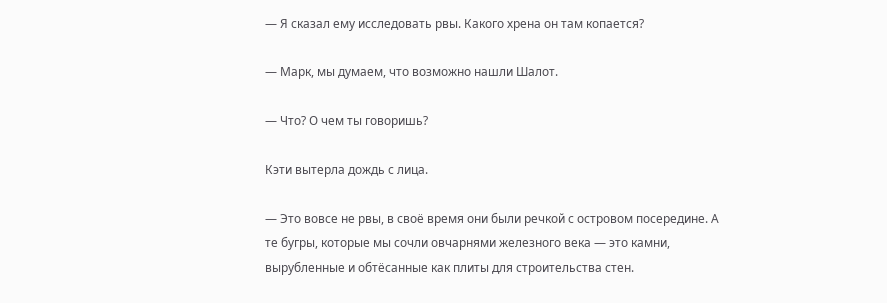— Я сказал ему исследовать рвы. Какого хрена он там копается?

— Марк, мы думаем, что возможно нашли Шалот.

— Что? О чем ты говоришь?

Кэти вытерла дождь с лица.

— Это вовсе не рвы, в своё время они были речкой с островом посередине. А те бугры, которые мы сочли овчарнями железного века — это камни, вырубленные и обтёсанные как плиты для строительства стен.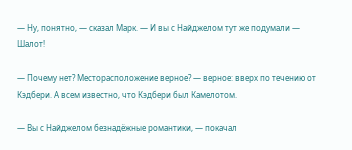— Ну, понятно, — сказал Марк. — И вы с Найджелом тут же подумали — Шалот!

— Почему нет? Месторасположение верное? — верное: вверх по течению от Кэдбери. А всем известно, что Кэдбери был Камелотом.

— Вы с Найджелом безнадёжные романтики, — покачал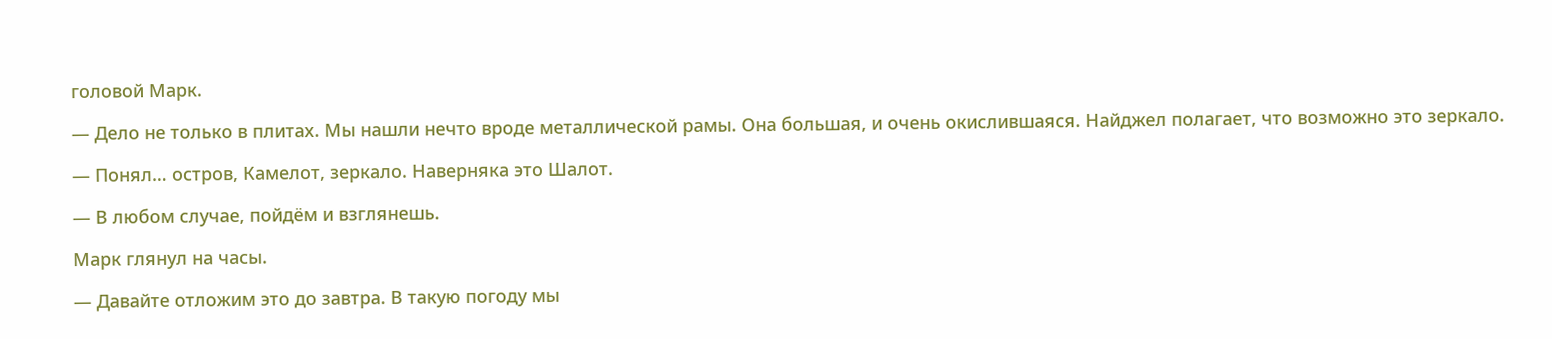головой Марк.

— Дело не только в плитах. Мы нашли нечто вроде металлической рамы. Она большая, и очень окислившаяся. Найджел полагает, что возможно это зеркало.

— Понял… остров, Камелот, зеркало. Наверняка это Шалот.

— В любом случае, пойдём и взглянешь.

Марк глянул на часы.

— Давайте отложим это до завтра. В такую погоду мы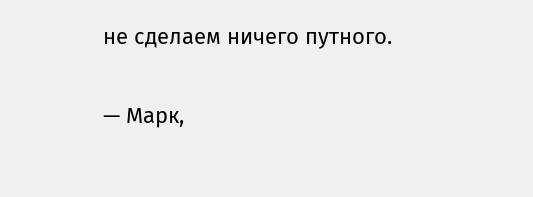не сделаем ничего путного.

— Марк,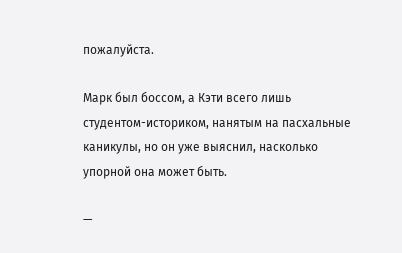пожалуйста.

Марк был боссом, а Кэти всего лишь студентом-историком, нанятым на пасхальные каникулы, но он уже выяснил, насколько упорной она может быть.

—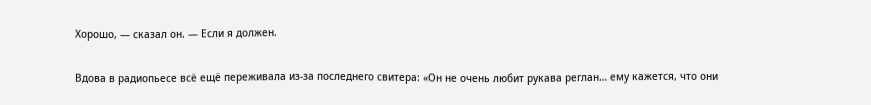Хорошо, — сказал он. — Если я должен.

Вдова в радиопьесе всё ещё переживала из-за последнего свитера: «Он не очень любит рукава реглан… ему кажется, что они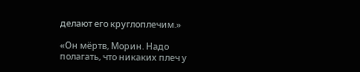делают его круглоплечим.»

«Он мёртв, Морин. Надо полагать, что никаких плеч у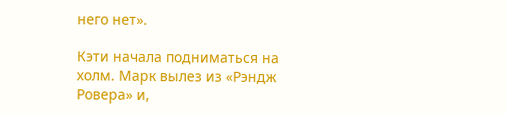него нет».

Кэти начала подниматься на холм. Марк вылез из «Рэндж Ровера» и,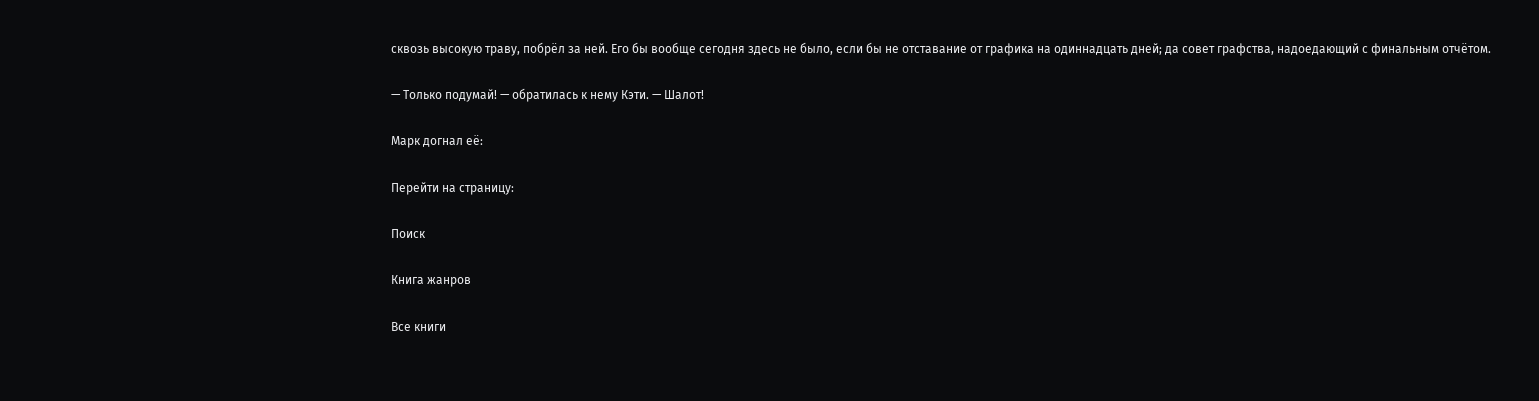сквозь высокую траву, побрёл за ней. Его бы вообще сегодня здесь не было, если бы не отставание от графика на одиннадцать дней; да совет графства, надоедающий с финальным отчётом.

— Только подумай! — обратилась к нему Кэти. — Шалот!

Марк догнал её:

Перейти на страницу:

Поиск

Книга жанров

Все книги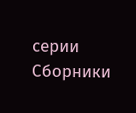серии Сборники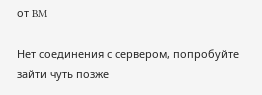от BM

Нет соединения с сервером, попробуйте зайти чуть позже